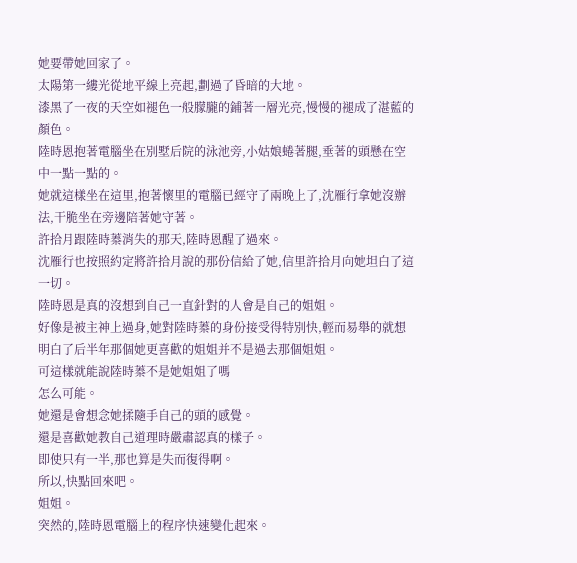她要帶她回家了。
太陽第一縷光從地平線上亮起,劃過了昏暗的大地。
漆黑了一夜的天空如褪色一般朦朧的鋪著一層光亮,慢慢的褪成了湛藍的顏色。
陸時恩抱著電腦坐在別墅后院的泳池旁,小姑娘蜷著腿,垂著的頭懸在空中一點一點的。
她就這樣坐在這里,抱著懷里的電腦已經守了兩晚上了,沈雁行拿她沒辦法,干脆坐在旁邊陪著她守著。
許拾月跟陸時蓁消失的那天,陸時恩醒了過來。
沈雁行也按照約定將許拾月說的那份信給了她,信里許拾月向她坦白了這一切。
陸時恩是真的沒想到自己一直針對的人會是自己的姐姐。
好像是被主神上過身,她對陸時蓁的身份接受得特別快,輕而易舉的就想明白了后半年那個她更喜歡的姐姐并不是過去那個姐姐。
可這樣就能說陸時蓁不是她姐姐了嗎
怎么可能。
她還是會想念她揉隨手自己的頭的感覺。
還是喜歡她教自己道理時嚴肅認真的樣子。
即使只有一半,那也算是失而復得啊。
所以,快點回來吧。
姐姐。
突然的,陸時恩電腦上的程序快速變化起來。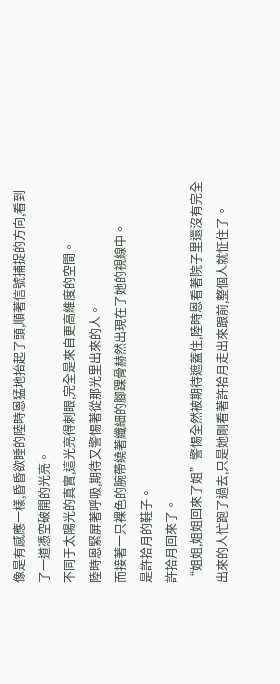像是有感應一樣,昏昏欲睡的陸時恩猛地抬起了頭,順著信號捕捉的方向,看到了一道憑空破開的光亮。
不同于太陽光的真實,這光亮得刺眼,完全是來自更高維度的空間。
陸時恩緊屏著呼吸,期待又警惕著從那光里出來的人。
而接著一只裸色的腕帶繞著纖細的腳踝骨赫然出現在了她的視線中。
是許拾月的鞋子。
許拾月回來了。
“姐姐,姐姐回來了姐”警惕全然被期待遮蓋住,陸時恩看著院子里還沒有完全出來的人忙跑了過去,只是她剛看著許拾月走出來跟前,整個人就怔住了。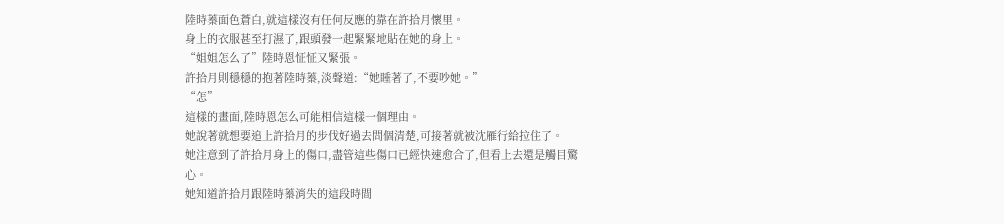陸時蓁面色蒼白,就這樣沒有任何反應的靠在許拾月懷里。
身上的衣服甚至打濕了,跟頭發一起緊緊地貼在她的身上。
“姐姐怎么了”陸時恩怔怔又緊張。
許拾月則穩穩的抱著陸時蓁,淡聲道:“她睡著了,不要吵她。”
“怎”
這樣的畫面,陸時恩怎么可能相信這樣一個理由。
她說著就想要追上許拾月的步伐好過去問個清楚,可接著就被沈雁行給拉住了。
她注意到了許拾月身上的傷口,盡管這些傷口已經快速愈合了,但看上去還是觸目驚心。
她知道許拾月跟陸時蓁消失的這段時間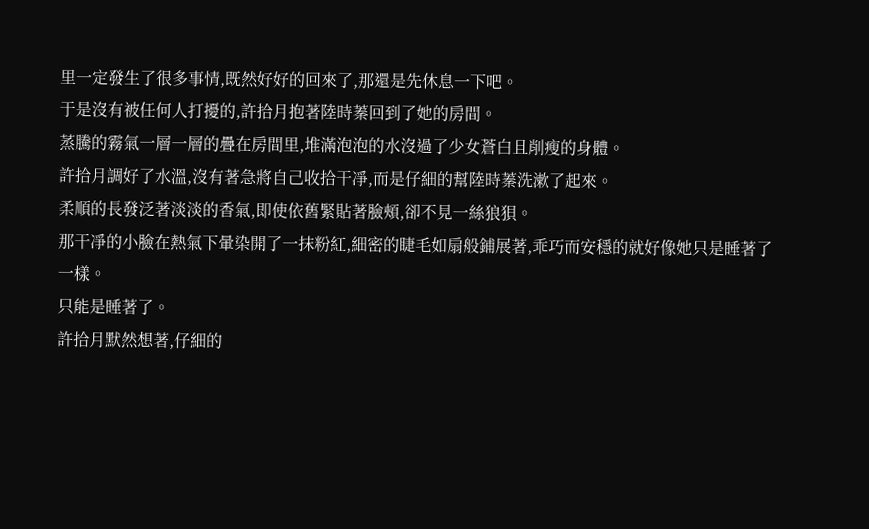里一定發生了很多事情,既然好好的回來了,那還是先休息一下吧。
于是沒有被任何人打擾的,許拾月抱著陸時蓁回到了她的房間。
蒸騰的霧氣一層一層的疊在房間里,堆滿泡泡的水沒過了少女蒼白且削瘦的身體。
許拾月調好了水溫,沒有著急將自己收拾干凈,而是仔細的幫陸時蓁洗漱了起來。
柔順的長發泛著淡淡的香氣,即使依舊緊貼著臉頰,卻不見一絲狼狽。
那干凈的小臉在熱氣下暈染開了一抹粉紅,細密的睫毛如扇般鋪展著,乖巧而安穩的就好像她只是睡著了一樣。
只能是睡著了。
許拾月默然想著,仔細的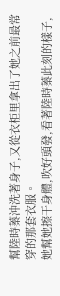幫陸時蓁沖洗著身子,又從衣柜里拿出了她之前最常穿的那套衣服。
她幫她擦干身體,吹好頭發,看著陸時蓁此刻的樣子,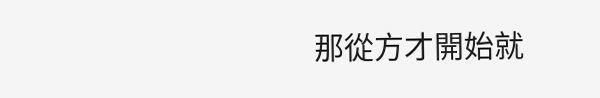那從方才開始就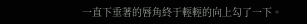一直下垂著的唇角終于輕輕的向上勾了一下。